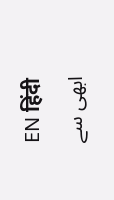EN हिंदी
ابھی سے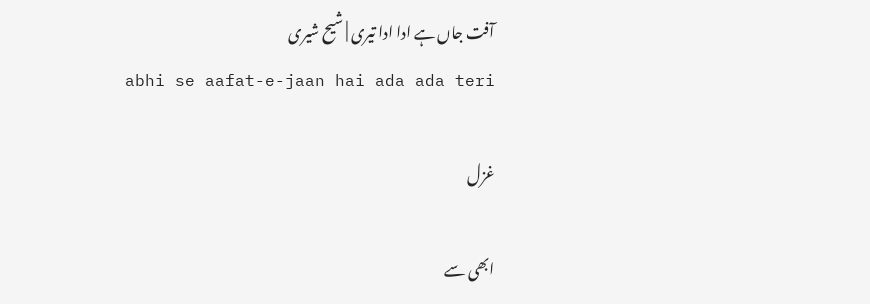آفت جاں ہے ادا ادا تیری | شیح شیری
abhi se aafat-e-jaan hai ada ada teri

غزل

ابھی سے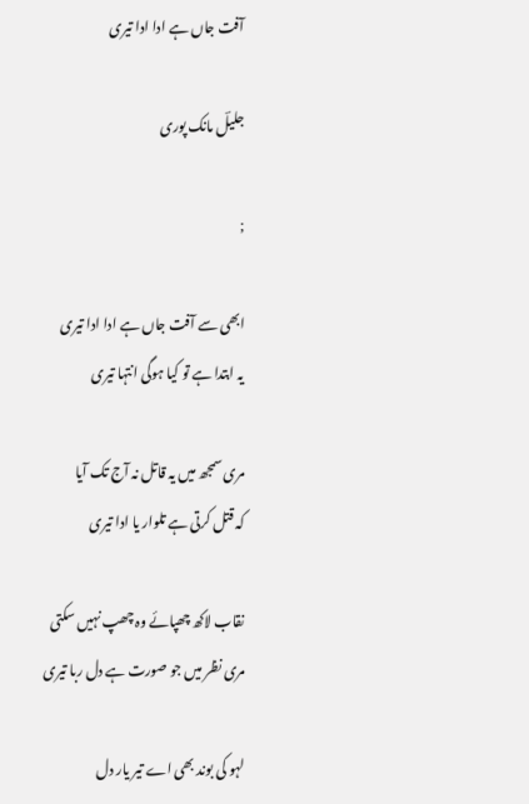آفت جاں ہے ادا ادا تیری

جلیلؔ مانک پوری

;

ابھی سے آفت جاں ہے ادا ادا تیری
یہ ابتدا ہے تو کیا ہوگی انتہا تیری

مری سمجھ میں یہ قاتل نہ آج تک آیا
کہ قتل کرتی ہے تلوار یا ادا تیری

نقاب لاکھ چھپائے وہ چھپ نہیں سکتی
مری نظر میں جو صورت ہے دل ربا تیری

لہو کی بوند بھی اے تیر یار دل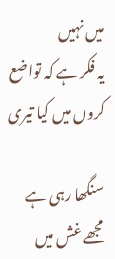میں نہیں
یہ فکر ہے کہ تواضع کروں میں کیا تیری

سنگھا رہی ہے مجھے غش میں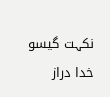نکہت گیسو
خدا دراز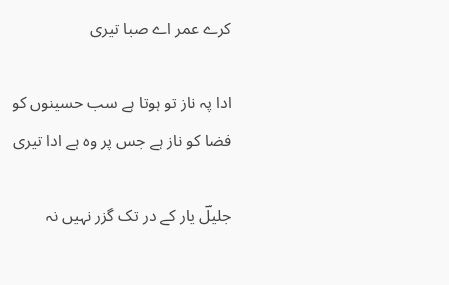کرے عمر اے صبا تیری

ادا پہ ناز تو ہوتا ہے سب حسینوں کو
فضا کو ناز ہے جس پر وہ ہے ادا تیری

جلیلؔ یار کے در تک گزر نہیں نہ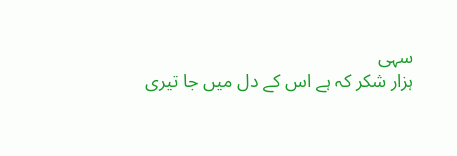سہی
ہزار شکر کہ ہے اس کے دل میں جا تیری